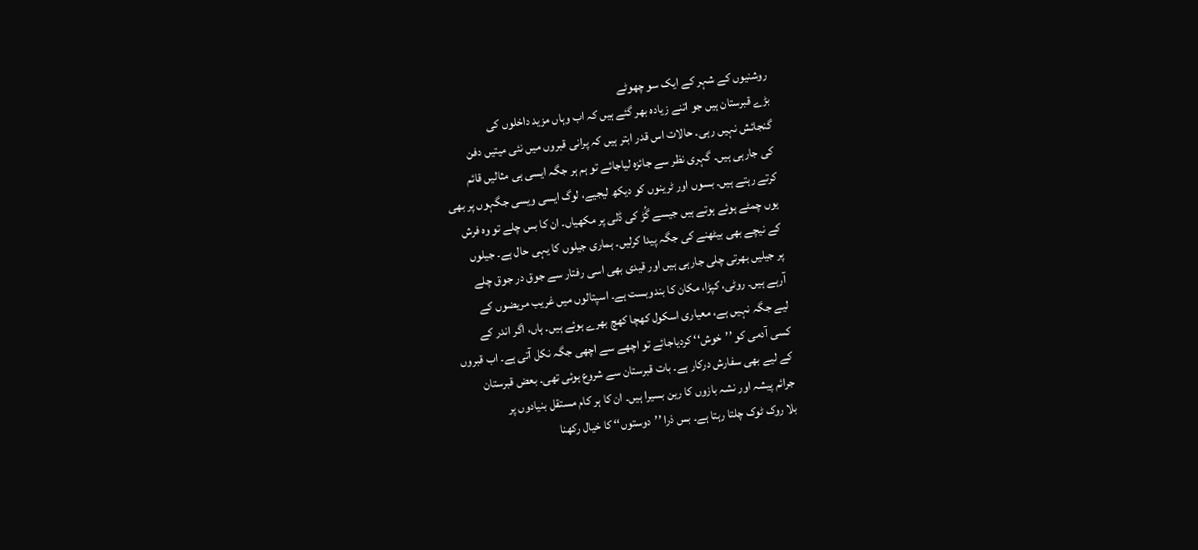روشنیوں کے شہر کے ایک سو چھوٹے
بڑے قبرستان ہیں جو اتنے زیادہ بھر گئے ہیں کہ اب وہاں مزید داخلوں کی
گنجائش نہیں رہی۔ حالات اس قدر ابتر ہیں کہ پرانی قبروں میں نئی میتیں دفن
کی جارہی ہیں۔ گہری نظر سے جائزہ لیاجائے تو ہم ہر جگہ ایسی ہی مثالیں قائم
کرتے رہتے ہیں۔ بسوں اور ٹرینوں کو دیکھ لیجیے، لوگ ایسی ویسی جگہوں پر بھی
یوں چمٹے ہوئے ہوتے ہیں جیسے گُڑ کی ڈلی پر مکھیاں۔ ان کا بس چلے تو وہ فرش
کے نیچے بھی بیٹھنے کی جگہ پیدا کرلیں۔ ہماری جیلوں کا یہی حال ہے۔ جیلوں
پر جیلیں بھرتی چلی جارہی ہیں اور قیدی بھی اسی رفتار سے جوق در جوق چلے
آرہے ہیں۔ روٹی، کپڑا، مکان کا بندوبست ہے۔ اسپتالوں میں غریب مریضوں کے
لیے جگہ نہیں ہے، معیاری اسکول کھچا کھچ بھرے ہوئے ہیں۔ ہاں، اگر اندر کے
کسی آدمی کو ’’خوش‘‘ کردیاجائے تو اچھے سے اچھی جگہ نکل آتی ہے۔ اب قبروں
کے لیے بھی سفارش درکار ہے۔ بات قبرستان سے شروع ہوئی تھی۔ بعض قبرستان
جرائم پیشہ اور نشہ بازوں کا رین بسیرا ہیں۔ ان کا ہر کام مستقل بنیادوں پر
بلا روک ٹوک چلتا رہتا ہے۔ بس ذرا ’’دوستوں‘‘ کا خیال رکھنا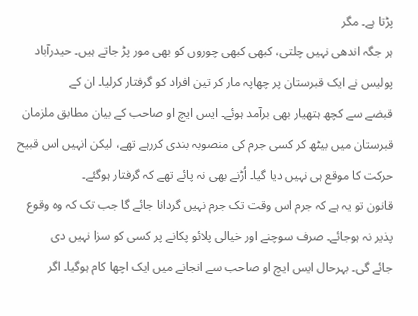پڑتا ہے۔ مگر
ہر جگہ اندھی نہیں چلتی، کبھی کبھی چوروں کو بھی مور پڑ جاتے ہیں۔ حیدرآباد
پولیس نے ایک قبرستان پر چھاپہ مار کر تین افراد کو گرفتار کرلیا۔ ان کے
قبضے سے کچھ ہتھیار بھی برآمد ہوئے۔ ایس ایچ او صاحب کے بیان مطابق ملزمان
قبرستان میں بیٹھ کر کسی جرم کی منصوبہ بندی کررہے تھے، لیکن انہیں اس قبیح
حرکت کا موقع ہی نہیں دیا گیا۔ اُڑنے بھی نہ پائے تھے کہ گرفتار ہوگئے۔
قانون تو یہ ہے کہ جرم اس وقت تک جرم نہیں گردانا جائے گا جب تک کہ وہ وقوع
پذیر نہ ہوجائے۔ صرف سوچنے اور خیالی پلائو پکانے پر کسی کو سزا نہیں دی
جائے گی۔ بہرحال ایس ایچ او صاحب سے انجانے میں ایک اچھا کام ہوگیا۔ اگر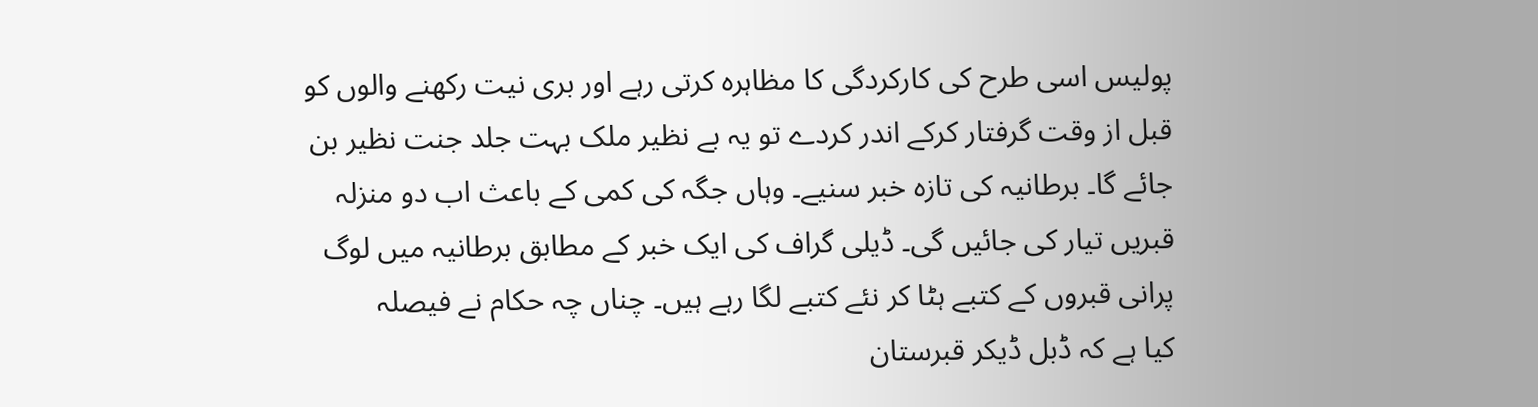پولیس اسی طرح کی کارکردگی کا مظاہرہ کرتی رہے اور بری نیت رکھنے والوں کو
قبل از وقت گرفتار کرکے اندر کردے تو یہ بے نظیر ملک بہت جلد جنت نظیر بن
جائے گا۔ برطانیہ کی تازہ خبر سنیے۔ وہاں جگہ کی کمی کے باعث اب دو منزلہ
قبریں تیار کی جائیں گی۔ ڈیلی گراف کی ایک خبر کے مطابق برطانیہ میں لوگ
پرانی قبروں کے کتبے ہٹا کر نئے کتبے لگا رہے ہیں۔ چناں چہ حکام نے فیصلہ
کیا ہے کہ ڈبل ڈیکر قبرستان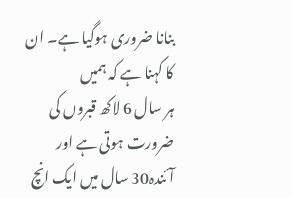بنانا ضروری ہوگیا ہے۔ ان کا کہنا ہے کہ ہمیں
ہر سال 6 لاکھ قبروں کی ضرورت ہوتی ہے اور آئندہ30 سال میں ایک انچ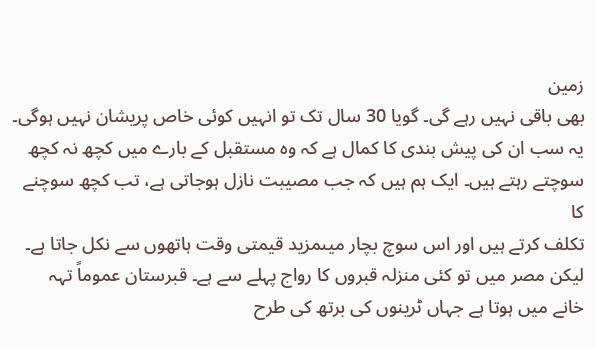زمین
بھی باقی نہیں رہے گی۔ گویا 30 سال تک تو انہیں کوئی خاص پریشان نہیں ہوگی۔
یہ سب ان کی پیش بندی کا کمال ہے کہ وہ مستقبل کے بارے میں کچھ نہ کچھ
سوچتے رہتے ہیں۔ ایک ہم ہیں کہ جب مصیبت نازل ہوجاتی ہے، تب کچھ سوچنے کا
تکلف کرتے ہیں اور اس سوچ بچار میںمزید قیمتی وقت ہاتھوں سے نکل جاتا ہے۔
لیکن مصر میں تو کئی منزلہ قبروں کا رواج پہلے سے ہے۔ قبرستان عموماً تہہ
خانے میں ہوتا ہے جہاں ٹرینوں کی برتھ کی طرح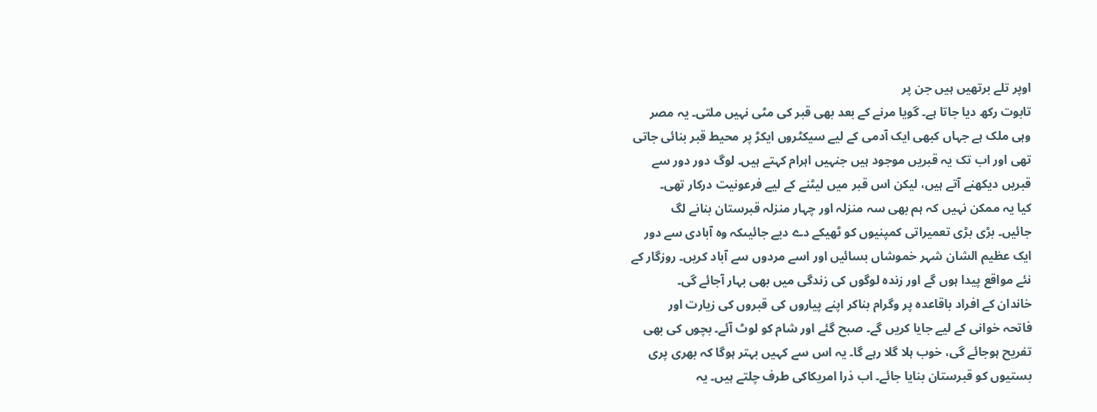اوپر تلے برتھیں ہیں جن پر
تابوت رکھ دیا جاتا ہے۔ گویا مرنے کے بعد بھی قبر کی مٹی نہیں ملتی۔ یہ مصر
وہی ملک ہے جہاں کبھی ایک آدمی کے لیے سیکٹروں ایکڑ پر محیط قبر بنائی جاتی
تھی اور اب تک یہ قبریں موجود ہیں جنہیں اہرام کہتے ہیں۔ لوگ دور دور سے
قبریں دیکھنے آتے ہیں، لیکن اس قبر میں لیٹنے کے لیے فرعونیت درکار تھی۔
کیا یہ ممکن نہیں کہ ہم بھی سہ منزلہ اور چہار منزلہ قبرستان بنانے لگ
جائیں۔ بڑی بڑی تعمیراتی کمپنیوں کو ٹھیکے دے دیے جائیںکہ وہ آبادی سے دور
ایک عظیم الشان شہر خموشاں بسائیں اور اسے مردوں سے آباد کریں۔ روزگار کے
نئے مواقع پیدا ہوں گے اور زندہ لوگوں کی زندگی میں بھی بہار آجائے گی۔
خاندان کے افراد باقاعدہ پر وگرام بناکر اپنے پیاروں کی قبروں کی زیارت اور
فاتحہ خوانی کے لیے جایا کریں گے۔ صبح گئے اور شام کو لوٹ آئے۔ بچوں کی بھی
تفریح ہوجائے گی، خوب ہلا گلا رہے گا۔ یہ اس سے کہیں بہتر ہوگا کہ بھری پری
بستیوں کو قبرستان بنایا جائے۔ اب ذرا امریکاکی طرف چلتے ہیں۔ یہ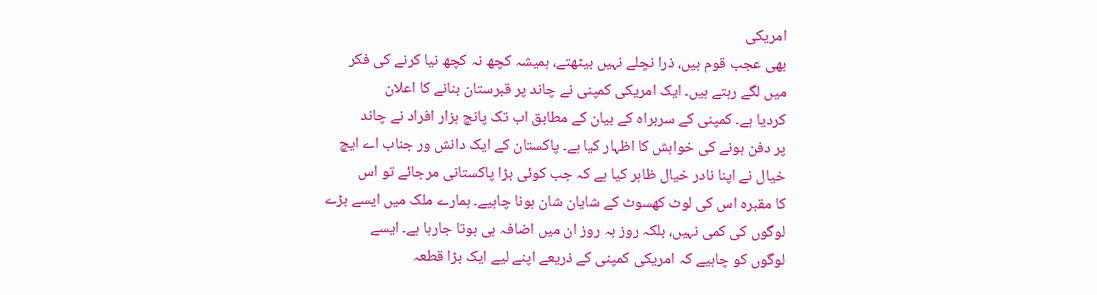امریکی
بھی عجب قوم ہیں، ذرا نچلے نہیں بیٹھتے، ہمیشہ کچھ نہ کچھ نیا کرنے کی فکر
میں لگے رہتے ہیں۔ ایک امریکی کمپنی نے چاند پر قبرستان بنانے کا اعلان
کردیا ہے۔ کمپنی کے سربراہ کے بیان کے مطابق اب تک پانچ ہزار افراد نے چاند
پر دفن ہونے کی خواہش کا اظہار کیا ہے۔ پاکستان کے ایک دانش ور جناب اے ایچ
خیال نے اپنا نادر خیال ظاہر کیا ہے کہ جب کوئی بڑا پاکستانی مرجائے تو اس
کا مقبرہ اس کی لوٹ کھسوٹ کے شایان شان ہونا چاہیے۔ ہمارے ملک میں ایسے بڑے
لوگوں کی کمی نہیں، بلکہ روز بہ روز ان میں اضافہ ہی ہوتا جارہا ہے۔ ایسے
لوگوں کو چاہیے کہ امریکی کمپنی کے ذریعے اپنے لیے ایک بڑا قطعہ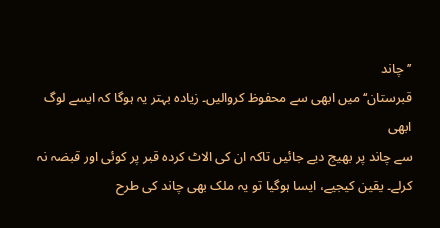’’چاند
قبرستان‘‘ میں ابھی سے محفوظ کروالیں۔ زیادہ بہتر یہ ہوگا کہ ایسے لوگ ابھی
سے چاند پر بھیج دیے جائیں تاکہ ان کی الاٹ کردہ قبر پر کوئی اور قبضہ نہ
کرلے۔ یقین کیجیے، ایسا ہوگیا تو یہ ملک بھی چاند کی طرح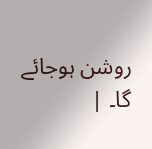روشن ہوجائے گا۔ |